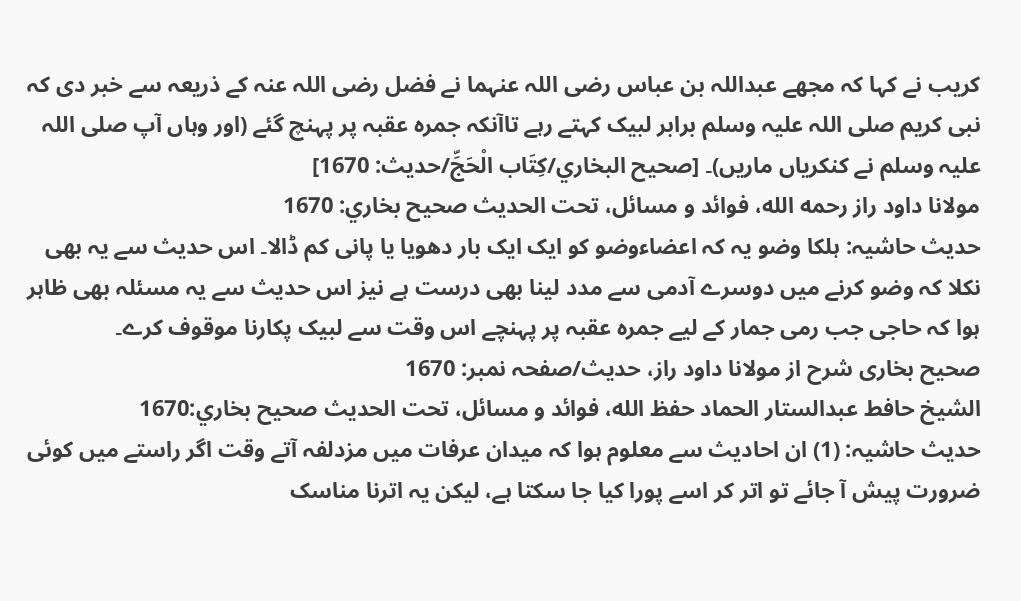کریب نے کہا کہ مجھے عبداللہ بن عباس رضی اللہ عنہما نے فضل رضی اللہ عنہ کے ذریعہ سے خبر دی کہ نبی کریم صلی اللہ علیہ وسلم برابر لبیک کہتے رہے تاآنکہ جمرہ عقبہ پر پہنچ گئے (اور وہاں آپ صلی اللہ علیہ وسلم نے کنکریاں ماریں)۔ [صحيح البخاري/كِتَاب الْحَجِّ/حدیث: 1670]
مولانا داود راز رحمه الله، فوائد و مسائل، تحت الحديث صحيح بخاري: 1670
حدیث حاشیہ: ہلکا وضو یہ کہ اعضاءوضو کو ایک ایک بار دھویا یا پانی کم ڈالا۔ اس حدیث سے یہ بھی نکلا کہ وضو کرنے میں دوسرے آدمی سے مدد لینا بھی درست ہے نیز اس حدیث سے یہ مسئلہ بھی ظاہر ہوا کہ حاجی جب رمی جمار کے لیے جمرہ عقبہ پر پہنچے اس وقت سے لبیک پکارنا موقوف کرے۔
صحیح بخاری شرح از مولانا داود راز، حدیث/صفحہ نمبر: 1670
الشيخ حافط عبدالستار الحماد حفظ الله، فوائد و مسائل، تحت الحديث صحيح بخاري:1670
حدیث حاشیہ: (1) ان احادیث سے معلوم ہوا کہ میدان عرفات میں مزدلفہ آتے وقت اگر راستے میں کوئی ضرورت پیش آ جائے تو اتر کر اسے پورا کیا جا سکتا ہے، لیکن یہ اترنا مناسک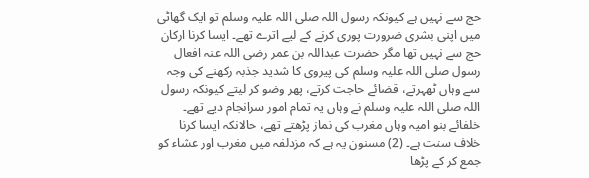حج سے نہیں ہے کیونکہ رسول اللہ صلی اللہ علیہ وسلم تو ایک گھاٹی میں اپنی بشری ضرورت پوری کرنے کے لیے اترے تھے۔ ایسا کرنا ارکان حج سے نہیں تھا مگر حضرت عبداللہ بن عمر رضی اللہ عنہ افعال رسول صلی اللہ علیہ وسلم کی پیروی کا شدید جذبہ رکھنے کی وجہ سے وہاں ٹھہرتے، قضائے حاجت کرتے، پھر وضو کر لیتے کیونکہ رسول اللہ صلی اللہ علیہ وسلم نے وہاں یہ تمام امور سرانجام دیے تھے۔ خلفائے بنو امیہ وہاں مغرب کی نماز پڑھتے تھے، حالانکہ ایسا کرنا خلاف سنت ہے۔ (2) مسنون یہ ہے کہ مزدلفہ میں مغرب اور عشاء کو جمع کر کے پڑھا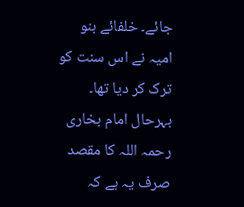جائے۔ خلفائے بنو امیہ نے اس سنت کو ترک کر دیا تھا۔ بہرحال امام بخاری رحمہ اللہ کا مقصد صرف یہ ہے کہ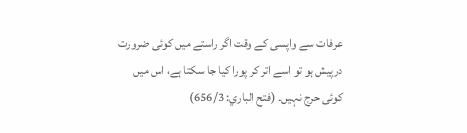عرفات سے واپسی کے وقت اگر راستے میں کوئی ضرورت درپیش ہو تو اسے اتر کر پورا کیا جا سکتا ہے، اس میں کوئی حرج نہیں۔ (فتح الباري: 656/3)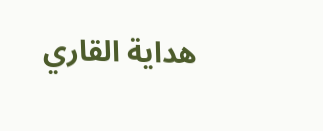هداية القاري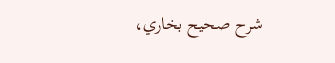شرح صحيح بخاري،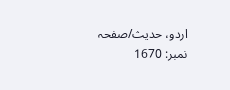اردو، حدیث/صفحہ نمبر: 1670